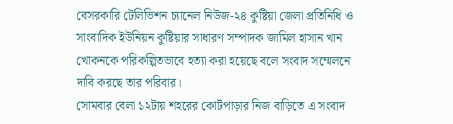বেসরকারি টেলিভিশন চ্যানেল নিউজ-২৪ কুষ্টিয়া জেলা প্রতিনিধি ও সাংবাদিক ইউনিয়ন কুষ্টিয়ার সাধারণ সম্পাদক জামিল হাসান খান খোকনকে পরিকল্পিতভাবে হত্যা করা হয়েছে বলে সংবাদ সম্মেলনে দাবি করছে তার পরিবার।
সোমবার বেলা ১২টায় শহরের কোর্টপাড়ার নিজ বাড়িতে এ সংবাদ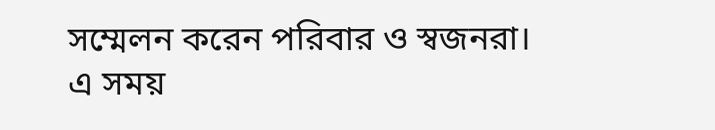সম্মেলন করেন পরিবার ও স্বজনরা।
এ সময়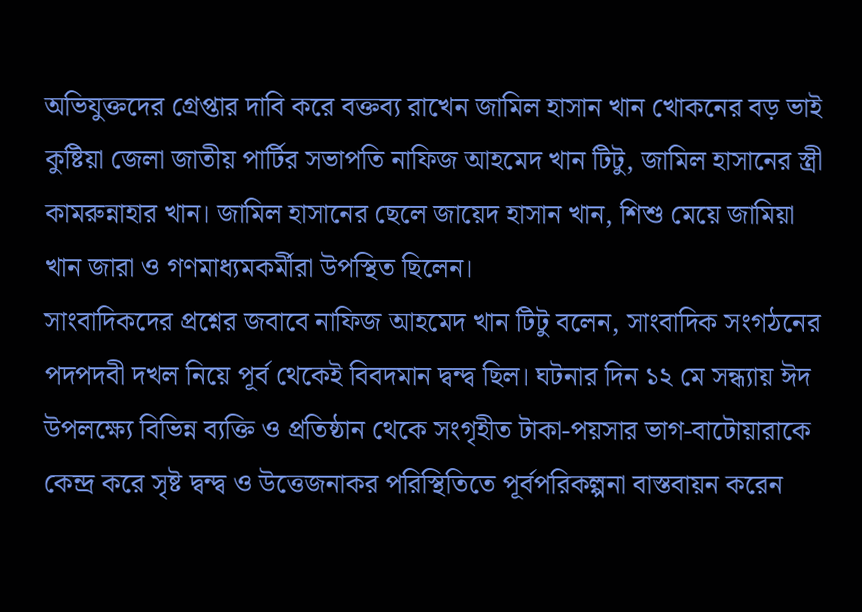অভিযুক্তদের গ্রেপ্তার দাবি করে বক্তব্য রাখেন জামিল হাসান খান খোকনের বড় ভাই কুষ্টিয়া জেলা জাতীয় পার্টির সভাপতি নাফিজ আহমেদ খান টিটু, জামিল হাসানের স্ত্রী কামরুন্নাহার খান। জামিল হাসানের ছেলে জায়েদ হাসান খান, শিশু মেয়ে জামিয়া খান জারা ও গণমাধ্যমকর্মীরা উপস্থিত ছিলেন।
সাংবাদিকদের প্রশ্নের জবাবে নাফিজ আহমেদ খান টিটু বলেন, সাংবাদিক সংগঠনের পদপদবী দখল নিয়ে পূর্ব থেকেই বিবদমান দ্বন্দ্ব ছিল। ঘটনার দিন ১২ মে সন্ধ্যায় ঈদ উপলক্ষ্যে বিভিন্ন ব্যক্তি ও প্রতিষ্ঠান থেকে সংগৃহীত টাকা-পয়সার ভাগ-বাটোয়ারাকে কেন্দ্র করে সৃষ্ট দ্বন্দ্ব ও উত্তেজনাকর পরিস্থিতিতে পূর্বপরিকল্পনা বাস্তবায়ন করেন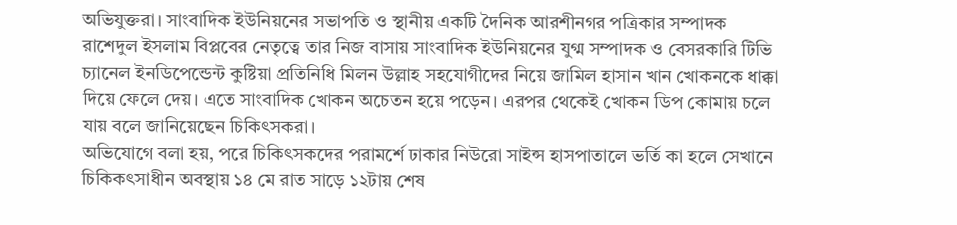অভিযুক্তরা। সাংবাদিক ইউনিয়নের সভাপতি ও স্থানীয় একটি দৈনিক আরশীনগর পত্রিকার সম্পাদক রাশেদুল ইসলাম বিপ্লবের নেতৃত্বে তার নিজ বাসায় সাংবাদিক ইউনিয়নের যুগ্ম সম্পাদক ও বেসরকারি টিভি চ্যানেল ইনডিপেন্ডেন্ট কুষ্টিয়া প্রতিনিধি মিলন উল্লাহ সহযোগীদের নিয়ে জামিল হাসান খান খোকনকে ধাক্কা দিয়ে ফেলে দেয়। এতে সাংবাদিক খোকন অচেতন হয়ে পড়েন। এরপর থেকেই খোকন ডিপ কোমায় চলে যায় বলে জানিয়েছেন চিকিৎসকরা।
অভিযোগে বলা হয়, পরে চিকিৎসকদের পরামর্শে ঢাকার নিউরো সাইন্স হাসপাতালে ভর্তি কা হলে সেখানে চিকিকৎসাধীন অবস্থায় ১৪ মে রাত সাড়ে ১২টায় শেষ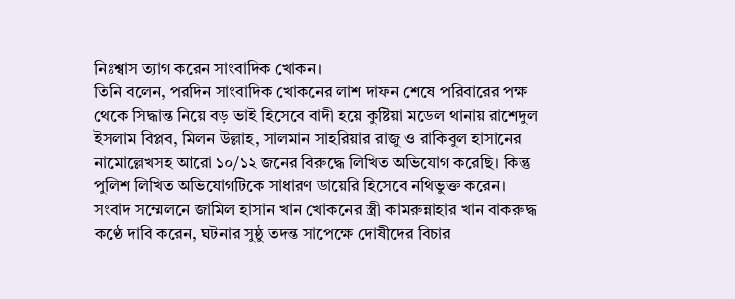নিঃশ্বাস ত্যাগ করেন সাংবাদিক খোকন।
তিনি বলেন, পরদিন সাংবাদিক খোকনের লাশ দাফন শেষে পরিবারের পক্ষ থেকে সিদ্ধান্ত নিয়ে বড় ভাই হিসেবে বাদী হয়ে কুষ্টিয়া মডেল থানায় রাশেদুল ইসলাম বিপ্লব, মিলন উল্লাহ, সালমান সাহরিয়ার রাজু ও রাকিবুল হাসানের নামোল্লেখসহ আরো ১০/১২ জনের বিরুদ্ধে লিখিত অভিযোগ করেছি। কিন্তু পুলিশ লিখিত অভিযোগটিকে সাধারণ ডায়েরি হিসেবে নথিভুক্ত করেন।
সংবাদ সম্মেলনে জামিল হাসান খান খোকনের স্ত্রী কামরুন্নাহার খান বাকরুদ্ধ কণ্ঠে দাবি করেন, ঘটনার সুষ্ঠু তদন্ত সাপেক্ষে দোষীদের বিচার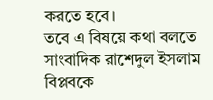করতে হবে।
তবে এ বিষয়ে কথা বলতে সাংবাদিক রাশেদুল ইসলাম বিপ্লবকে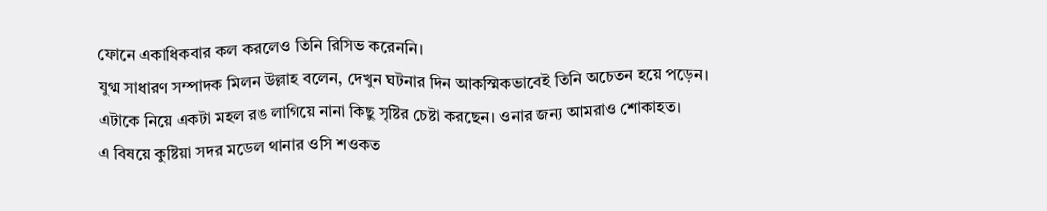ফোনে একাধিকবার কল করলেও তিনি রিসিভ করেননি।
যুগ্ম সাধারণ সম্পাদক মিলন উল্লাহ বলেন, দেখুন ঘটনার দিন আকস্মিকভাবেই তিনি অচেতন হয়ে পড়েন। এটাকে নিয়ে একটা মহল রঙ লাগিয়ে নানা কিছু সৃষ্টির চেষ্টা করছেন। ওনার জন্য আমরাও শোকাহত।
এ বিষয়ে কুষ্টিয়া সদর মডেল থানার ওসি শওকত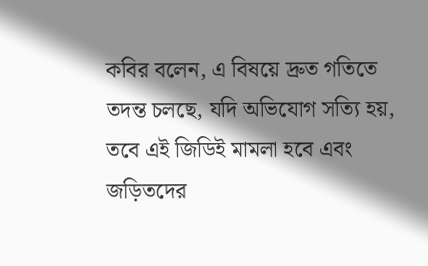কবির বলেন, এ বিষয়ে দ্রুত গতিতে তদন্ত চলছে, যদি অভিযোগ সত্যি হয়, তবে এই জিডিই মামলা হবে এবং জড়িতদের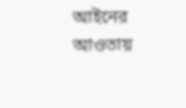আইনের আওতায়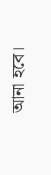আনা হবে।